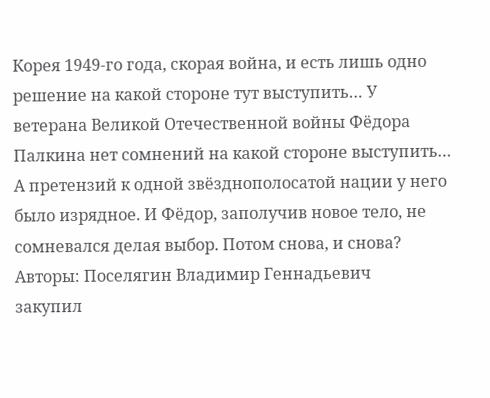Корея 1949-го года, скорая война, и есть лишь одно решение на какой стороне тут выступить… У ветерана Великой Отечественной войны Фёдора Палкина нет сомнений на какой стороне выступить… А претензий к одной звёзднополосатой нации у него было изрядное. И Фёдор, заполучив новое тело, не сомневался делая выбор. Потом снова, и снова?
Авторы: Поселягин Владимир Геннадьевич
закупил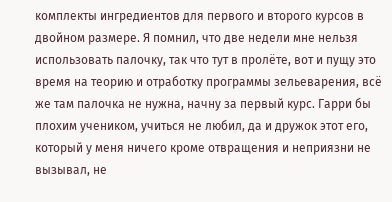комплекты ингредиентов для первого и второго курсов в двойном размере. Я помнил, что две недели мне нельзя использовать палочку, так что тут в пролёте, вот и пущу это время на теорию и отработку программы зельеварения, всё же там палочка не нужна, начну за первый курс. Гарри бы плохим учеником, учиться не любил, да и дружок этот его, который у меня ничего кроме отвращения и неприязни не вызывал, не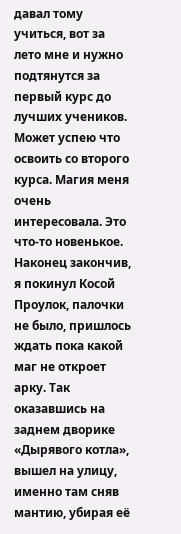давал тому учиться, вот за лето мне и нужно подтянутся за первый курс до лучших учеников. Может успею что освоить со второго курса. Магия меня очень интересовала. Это что-то новенькое.
Наконец закончив, я покинул Косой Проулок, палочки не было, пришлось ждать пока какой маг не откроет арку. Так оказавшись на заднем дворике «Дырявого котла», вышел на улицу, именно там сняв мантию, убирая её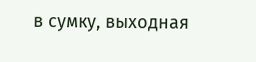в сумку, выходная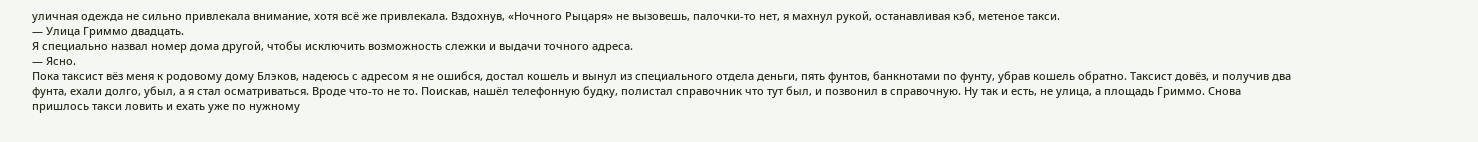уличная одежда не сильно привлекала внимание, хотя всё же привлекала. Вздохнув, «Ночного Рыцаря» не вызовешь, палочки-то нет, я махнул рукой, останавливая кэб, метеное такси.
— Улица Гриммо двадцать.
Я специально назвал номер дома другой, чтобы исключить возможность слежки и выдачи точного адреса.
— Ясно.
Пока таксист вёз меня к родовому дому Блэков, надеюсь с адресом я не ошибся, достал кошель и вынул из специального отдела деньги, пять фунтов, банкнотами по фунту, убрав кошель обратно. Таксист довёз, и получив два фунта, ехали долго, убыл, а я стал осматриваться. Вроде что-то не то. Поискав, нашёл телефонную будку, полистал справочник что тут был, и позвонил в справочную. Ну так и есть, не улица, а площадь Гриммо. Снова пришлось такси ловить и ехать уже по нужному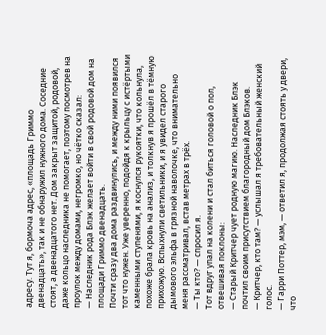адресу. Тут я, бормоча адрес, «площадь Гриммо двенадцать», так и не обнаружил нужного дома. Соседние стоят, а двенадцатого нет. Дом закрыт защитой, родовой, даже кольцо наследника не помогает, поэтому посмотрев на проулок между домами, негромко, но чётко сказал:
— Наследник рода Блэк желает войти в свой родовой дом на площади Гриммо двенадцать.
Почти сразу два дома раздвинулись, и между ними появился тот что нужен. Уже уверенно, подойдя к крыльцу с истёртыми каменными ступенями, я коснулся рукоятки, что кольнула, похоже брала кровь на анализ, и толкнув я прошёл в тёмную прихожую. Вспыхнули светильники, и я увидел старого дымового эльфа в грязной наволочке, что внимательно меня рассматривал, встав метрах в трёх.
— Ты кто? — спросил я.
Тот вдруг упал на колени и стал биться головой о пол, отвешивая поклоны:
— Старый Критчер чует родную магию. Наследник Блэк почтил своим присутствием благородный дом Блэков.
— Критчер, кто там? — услышал я требовательный женский голос.
— Гарри Поттер, мэм, — ответил я, продолжая стоять у двери, что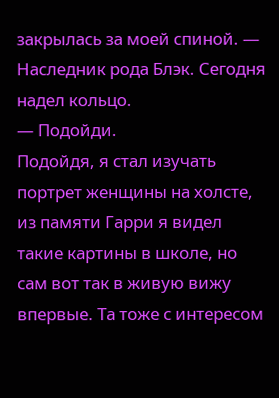закрылась за моей спиной. — Наследник рода Блэк. Сегодня надел кольцо.
— Подойди.
Подойдя, я стал изучать портрет женщины на холсте, из памяти Гарри я видел такие картины в школе, но сам вот так в живую вижу впервые. Та тоже с интересом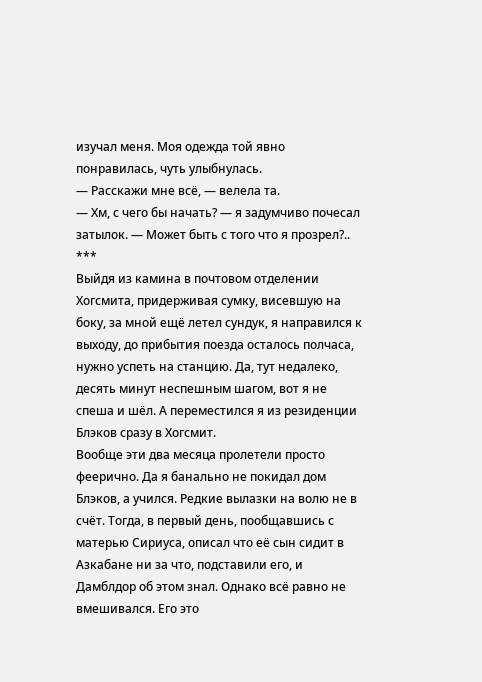изучал меня. Моя одежда той явно понравилась, чуть улыбнулась.
— Расскажи мне всё, — велела та.
— Хм, с чего бы начать? — я задумчиво почесал затылок. — Может быть с того что я прозрел?..
***
Выйдя из камина в почтовом отделении Хогсмита, придерживая сумку, висевшую на боку, за мной ещё летел сундук, я направился к выходу, до прибытия поезда осталось полчаса, нужно успеть на станцию. Да, тут недалеко, десять минут неспешным шагом, вот я не спеша и шёл. А переместился я из резиденции Блэков сразу в Хогсмит.
Вообще эти два месяца пролетели просто феерично. Да я банально не покидал дом Блэков, а учился. Редкие вылазки на волю не в счёт. Тогда, в первый день, пообщавшись с матерью Сириуса, описал что её сын сидит в Азкабане ни за что, подставили его, и Дамблдор об этом знал. Однако всё равно не вмешивался. Его это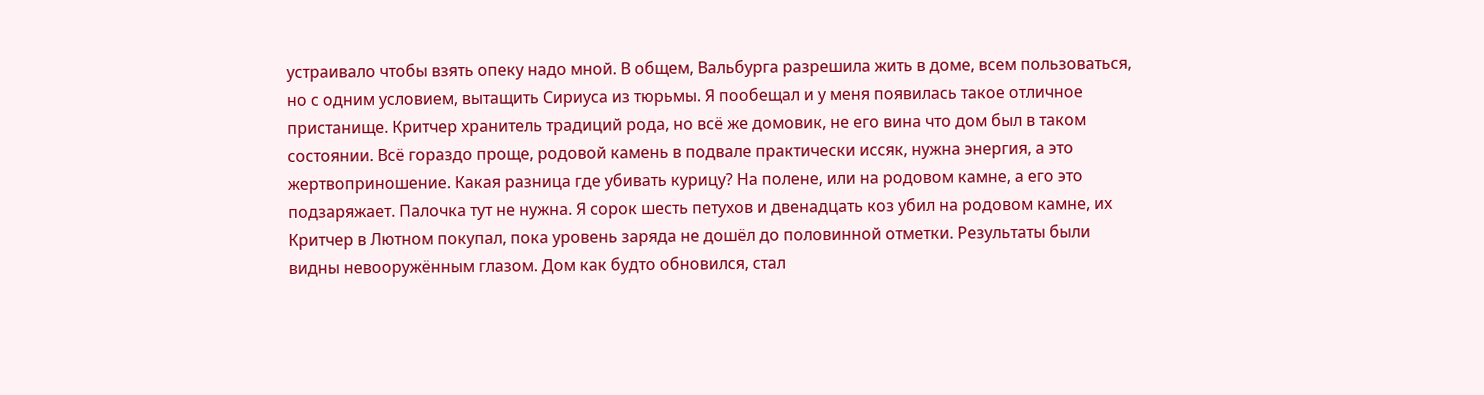устраивало чтобы взять опеку надо мной. В общем, Вальбурга разрешила жить в доме, всем пользоваться, но с одним условием, вытащить Сириуса из тюрьмы. Я пообещал и у меня появилась такое отличное пристанище. Критчер хранитель традиций рода, но всё же домовик, не его вина что дом был в таком состоянии. Всё гораздо проще, родовой камень в подвале практически иссяк, нужна энергия, а это жертвоприношение. Какая разница где убивать курицу? На полене, или на родовом камне, а его это подзаряжает. Палочка тут не нужна. Я сорок шесть петухов и двенадцать коз убил на родовом камне, их Критчер в Лютном покупал, пока уровень заряда не дошёл до половинной отметки. Результаты были видны невооружённым глазом. Дом как будто обновился, стал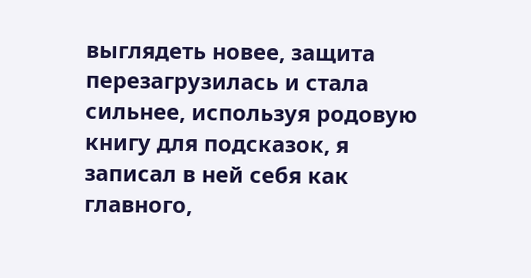выглядеть новее, защита перезагрузилась и стала сильнее, используя родовую книгу для подсказок, я записал в ней себя как главного,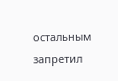остальным запретил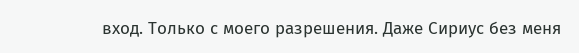вход. Только с моего разрешения. Даже Сириус без меня